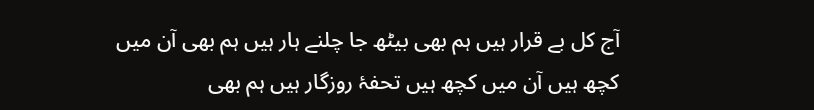آج کل بے قرار ہیں ہم بھی بیٹھ جا چلنے ہار ہیں ہم بھی آن میں کچھ ہیں آن میں کچھ ہیں تحفۂ روزگار ہیں ہم بھی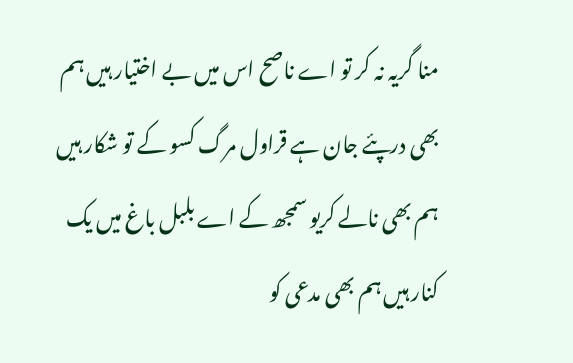منا گریہ نہ کر تو اے ناصح اس میں بے اختیار ہیں ہم بھی درپئے جان ہے قراول مرگ کسو کے تو شکار ہیں ہم بھی نالے کریو سمجھ کے اے بلبل باغ میں یک کنار ہیں ہم بھی مدعی کو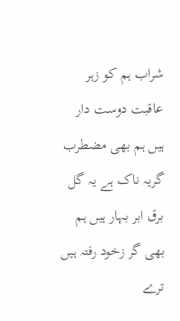شراب ہم کو زہر عاقبت دوست دار ہیں ہم بھی مضطرب گریہ ناک ہے یہ گل برق ابر بہار ہیں ہم بھی گر زخود رفتہ ہیں ترے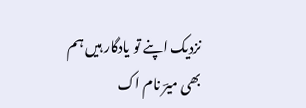نزدیک اپنے تو یادگار ہیں ہم بھی میرؔ نام اک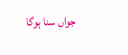جواں سنا ہوگا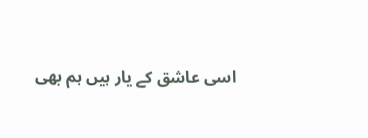اسی عاشق کے یار ہیں ہم بھی